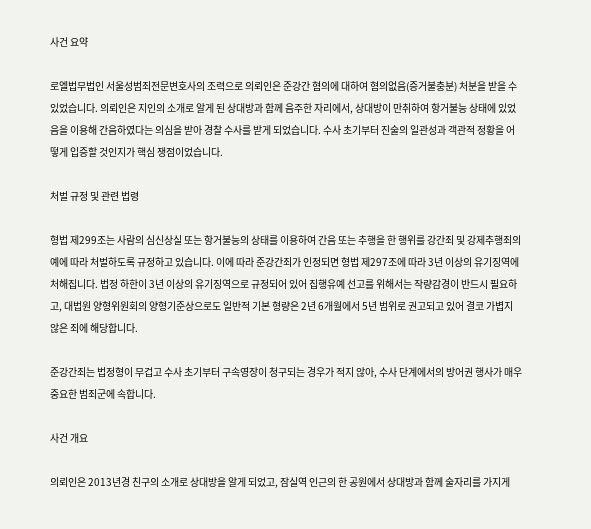사건 요약

로엘법무법인 서울성범죄전문변호사의 조력으로 의뢰인은 준강간 혐의에 대하여 혐의없음(증거불충분) 처분을 받을 수 있었습니다. 의뢰인은 지인의 소개로 알게 된 상대방과 함께 음주한 자리에서, 상대방이 만취하여 항거불능 상태에 있었음을 이용해 간음하였다는 의심을 받아 경찰 수사를 받게 되었습니다. 수사 초기부터 진술의 일관성과 객관적 정황을 어떻게 입증할 것인지가 핵심 쟁점이었습니다.

처벌 규정 및 관련 법령

형법 제299조는 사람의 심신상실 또는 항거불능의 상태를 이용하여 간음 또는 추행을 한 행위를 강간죄 및 강제추행죄의 예에 따라 처벌하도록 규정하고 있습니다. 이에 따라 준강간죄가 인정되면 형법 제297조에 따라 3년 이상의 유기징역에 처해집니다. 법정 하한이 3년 이상의 유기징역으로 규정되어 있어 집행유예 선고를 위해서는 작량감경이 반드시 필요하고, 대법원 양형위원회의 양형기준상으로도 일반적 기본 형량은 2년 6개월에서 5년 범위로 권고되고 있어 결코 가볍지 않은 죄에 해당합니다.

준강간죄는 법정형이 무겁고 수사 초기부터 구속영장이 청구되는 경우가 적지 않아, 수사 단계에서의 방어권 행사가 매우 중요한 범죄군에 속합니다.

사건 개요

의뢰인은 2013년경 친구의 소개로 상대방을 알게 되었고, 잠실역 인근의 한 공원에서 상대방과 함께 술자리를 가지게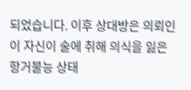되었습니다. 이후 상대방은 의뢰인이 자신이 술에 취해 의식을 잃은 항거불능 상태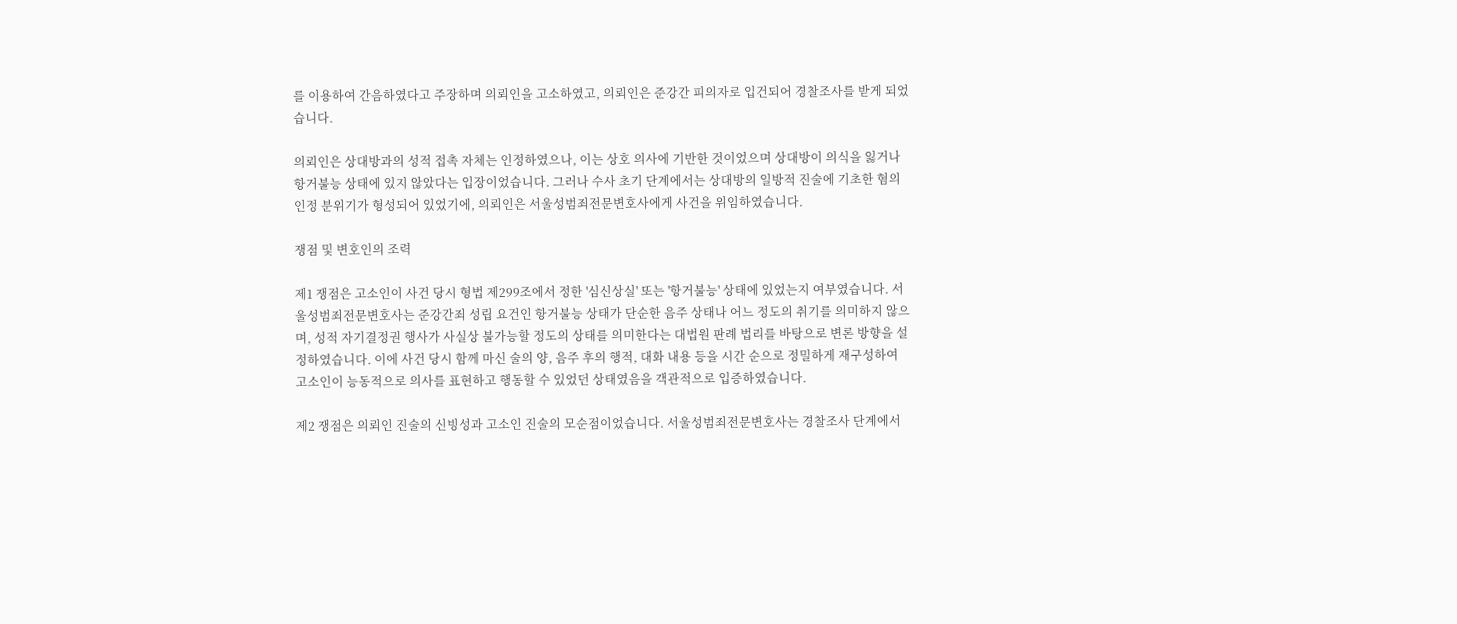를 이용하여 간음하였다고 주장하며 의뢰인을 고소하였고, 의뢰인은 준강간 피의자로 입건되어 경찰조사를 받게 되었습니다.

의뢰인은 상대방과의 성적 접촉 자체는 인정하였으나, 이는 상호 의사에 기반한 것이었으며 상대방이 의식을 잃거나 항거불능 상태에 있지 않았다는 입장이었습니다. 그러나 수사 초기 단계에서는 상대방의 일방적 진술에 기초한 혐의 인정 분위기가 형성되어 있었기에, 의뢰인은 서울성범죄전문변호사에게 사건을 위임하였습니다.

쟁점 및 변호인의 조력

제1 쟁점은 고소인이 사건 당시 형법 제299조에서 정한 '심신상실' 또는 '항거불능' 상태에 있었는지 여부였습니다. 서울성범죄전문변호사는 준강간죄 성립 요건인 항거불능 상태가 단순한 음주 상태나 어느 정도의 취기를 의미하지 않으며, 성적 자기결정권 행사가 사실상 불가능할 정도의 상태를 의미한다는 대법원 판례 법리를 바탕으로 변론 방향을 설정하였습니다. 이에 사건 당시 함께 마신 술의 양, 음주 후의 행적, 대화 내용 등을 시간 순으로 정밀하게 재구성하여 고소인이 능동적으로 의사를 표현하고 행동할 수 있었던 상태였음을 객관적으로 입증하였습니다.

제2 쟁점은 의뢰인 진술의 신빙성과 고소인 진술의 모순점이었습니다. 서울성범죄전문변호사는 경찰조사 단계에서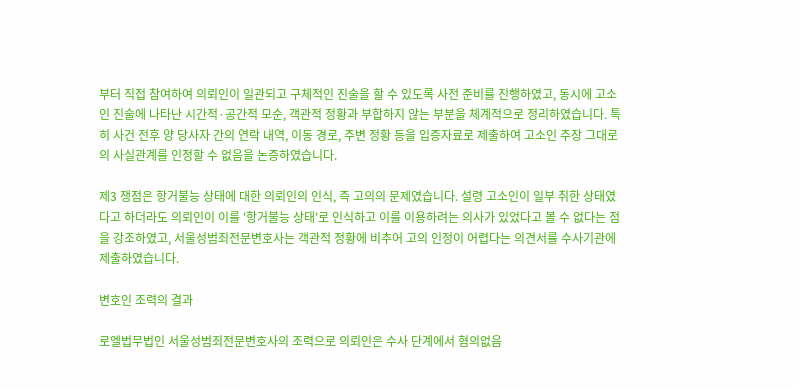부터 직접 참여하여 의뢰인이 일관되고 구체적인 진술을 할 수 있도록 사전 준비를 진행하였고, 동시에 고소인 진술에 나타난 시간적·공간적 모순, 객관적 정황과 부합하지 않는 부분을 체계적으로 정리하였습니다. 특히 사건 전후 양 당사자 간의 연락 내역, 이동 경로, 주변 정황 등을 입증자료로 제출하여 고소인 주장 그대로의 사실관계를 인정할 수 없음을 논증하였습니다.

제3 쟁점은 항거불능 상태에 대한 의뢰인의 인식, 즉 고의의 문제였습니다. 설령 고소인이 일부 취한 상태였다고 하더라도 의뢰인이 이를 '항거불능 상태'로 인식하고 이를 이용하려는 의사가 있었다고 볼 수 없다는 점을 강조하였고, 서울성범죄전문변호사는 객관적 정황에 비추어 고의 인정이 어렵다는 의견서를 수사기관에 제출하였습니다.

변호인 조력의 결과

로엘법무법인 서울성범죄전문변호사의 조력으로 의뢰인은 수사 단계에서 혐의없음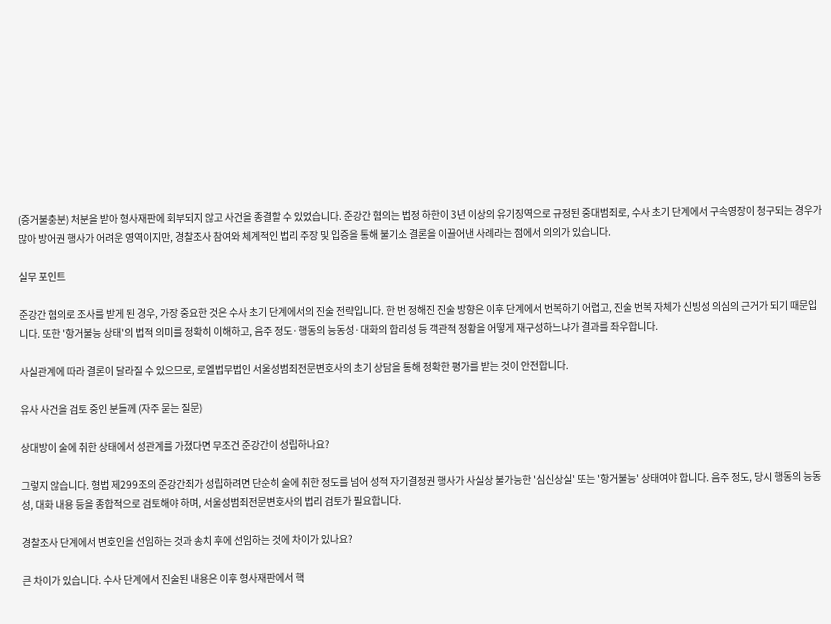(증거불충분) 처분을 받아 형사재판에 회부되지 않고 사건을 종결할 수 있었습니다. 준강간 혐의는 법정 하한이 3년 이상의 유기징역으로 규정된 중대범죄로, 수사 초기 단계에서 구속영장이 청구되는 경우가 많아 방어권 행사가 어려운 영역이지만, 경찰조사 참여와 체계적인 법리 주장 및 입증을 통해 불기소 결론을 이끌어낸 사례라는 점에서 의의가 있습니다.

실무 포인트

준강간 혐의로 조사를 받게 된 경우, 가장 중요한 것은 수사 초기 단계에서의 진술 전략입니다. 한 번 정해진 진술 방향은 이후 단계에서 번복하기 어렵고, 진술 번복 자체가 신빙성 의심의 근거가 되기 때문입니다. 또한 '항거불능 상태'의 법적 의미를 정확히 이해하고, 음주 정도·행동의 능동성·대화의 합리성 등 객관적 정황을 어떻게 재구성하느냐가 결과를 좌우합니다.

사실관계에 따라 결론이 달라질 수 있으므로, 로엘법무법인 서울성범죄전문변호사의 초기 상담을 통해 정확한 평가를 받는 것이 안전합니다.

유사 사건을 검토 중인 분들께 (자주 묻는 질문)

상대방이 술에 취한 상태에서 성관계를 가졌다면 무조건 준강간이 성립하나요?

그렇지 않습니다. 형법 제299조의 준강간죄가 성립하려면 단순히 술에 취한 정도를 넘어 성적 자기결정권 행사가 사실상 불가능한 '심신상실' 또는 '항거불능' 상태여야 합니다. 음주 정도, 당시 행동의 능동성, 대화 내용 등을 종합적으로 검토해야 하며, 서울성범죄전문변호사의 법리 검토가 필요합니다.

경찰조사 단계에서 변호인을 선임하는 것과 송치 후에 선임하는 것에 차이가 있나요?

큰 차이가 있습니다. 수사 단계에서 진술된 내용은 이후 형사재판에서 핵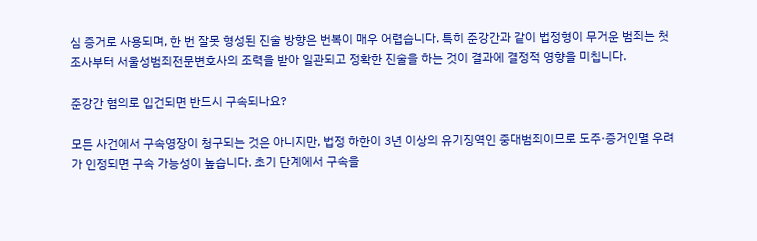심 증거로 사용되며, 한 번 잘못 형성된 진술 방향은 번복이 매우 어렵습니다. 특히 준강간과 같이 법정형이 무거운 범죄는 첫 조사부터 서울성범죄전문변호사의 조력을 받아 일관되고 정확한 진술을 하는 것이 결과에 결정적 영향을 미칩니다.

준강간 혐의로 입건되면 반드시 구속되나요?

모든 사건에서 구속영장이 청구되는 것은 아니지만, 법정 하한이 3년 이상의 유기징역인 중대범죄이므로 도주·증거인멸 우려가 인정되면 구속 가능성이 높습니다. 초기 단계에서 구속을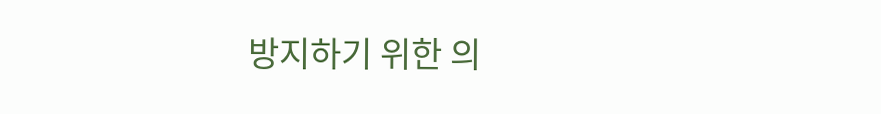방지하기 위한 의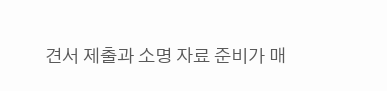견서 제출과 소명 자료 준비가 매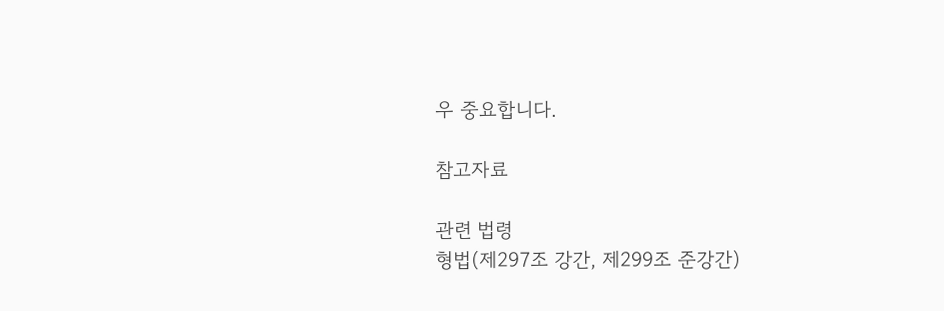우 중요합니다.

참고자료

관련 법령
형법(제297조 강간, 제299조 준강간)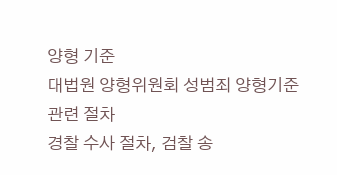양형 기준
대법원 양형위원회 성범죄 양형기준
관련 절차
경찰 수사 절차, 검찰 송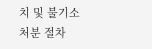치 및 불기소 처분 절차